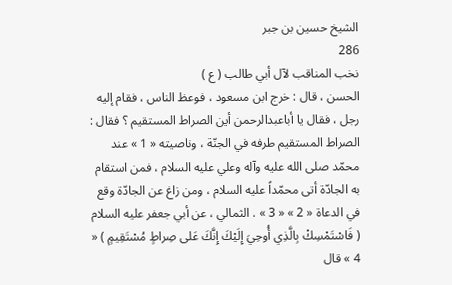الشيخ حسين بن جبر
286
نخب المناقب لآل أبي طالب ( ع )
الحسن ، قال : خرج ابن مسعود ، فوعظ الناس ، فقام إليه رجل ، فقال يا أباعبدالرحمن أين الصراط المستقيم ؟ فقال : الصراط المستقيم طرفه في الجنّة ، وناصيته « 1 » عند محمّد صلى الله عليه وآله وعلي عليه السلام ، فمن استقام به الجادّة أتى محمّداً عليه السلام ، ومن زاغ عن الجادّة وقع في الدعاة « 2 » « 3 » . الثمالي ، عن أبي جعفر عليه السلام ( فَاسْتَمْسِكْ بِالَّذِي أُوحِيَ إِلَيْكَ إِنَّكَ عَلى صِراطٍ مُسْتَقِيمٍ ) « 4 » قال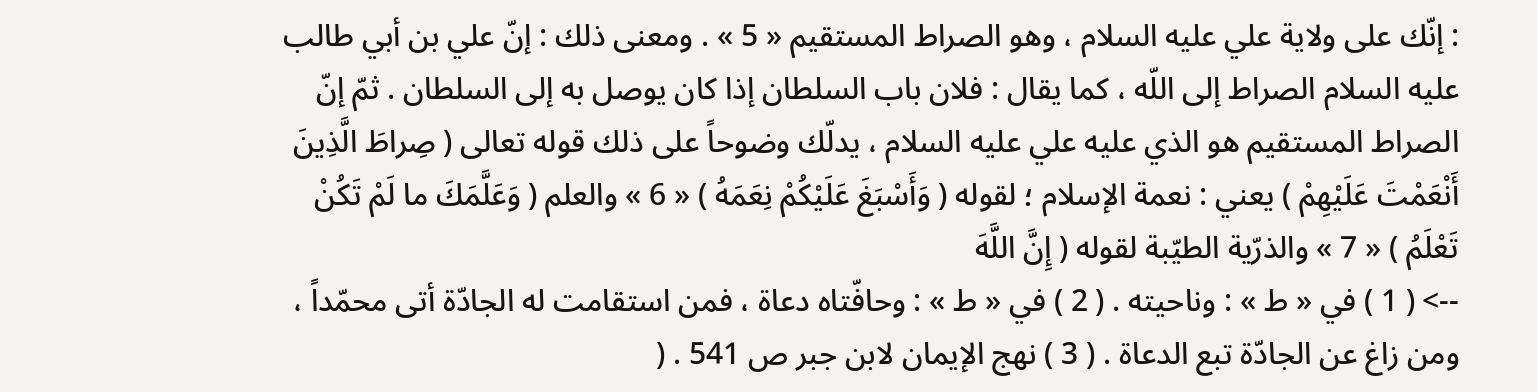: إنّك على ولاية علي عليه السلام ، وهو الصراط المستقيم « 5 » . ومعنى ذلك : إنّ علي بن أبي طالب عليه السلام الصراط إلى اللّه ، كما يقال : فلان باب السلطان إذا كان يوصل به إلى السلطان . ثمّ إنّ الصراط المستقيم هو الذي عليه علي عليه السلام ، يدلّك وضوحاً على ذلك قوله تعالى ( صِراطَ الَّذِينَ أَنْعَمْتَ عَلَيْهِمْ ) يعني : نعمة الإسلام ؛ لقوله ( وَأَسْبَغَ عَلَيْكُمْ نِعَمَهُ ) « 6 » والعلم ( وَعَلَّمَكَ ما لَمْ تَكُنْ تَعْلَمُ ) « 7 » والذرّية الطيّبة لقوله ( إِنَّ اللَّهَ
--> ( 1 ) في « ط » : وناحيته . ( 2 ) في « ط » : وحافّتاه دعاة ، فمن استقامت له الجادّة أتى محمّداً ، ومن زاغ عن الجادّة تبع الدعاة . ( 3 ) نهج الإيمان لابن جبر ص 541 . (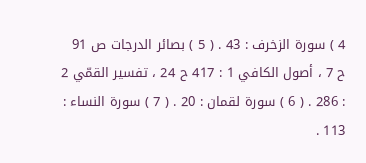4 ) سورة الزخرف : 43 . ( 5 ) بصائر الدرجات ص 91 ح 7 ، أصول الكافي 1 : 417 ح 24 ، تفسير القمّي 2 : 286 . ( 6 ) سورة لقمان : 20 . ( 7 ) سورة النساء : 113 .